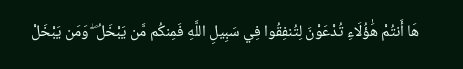هَا أَنتُمْ هَٰؤُلَاءِ تُدْعَوْنَ لِتُنفِقُوا فِي سَبِيلِ اللَّهِ فَمِنكُم مَّن يَبْخَلُ ۖ وَمَن يَبْخَلْ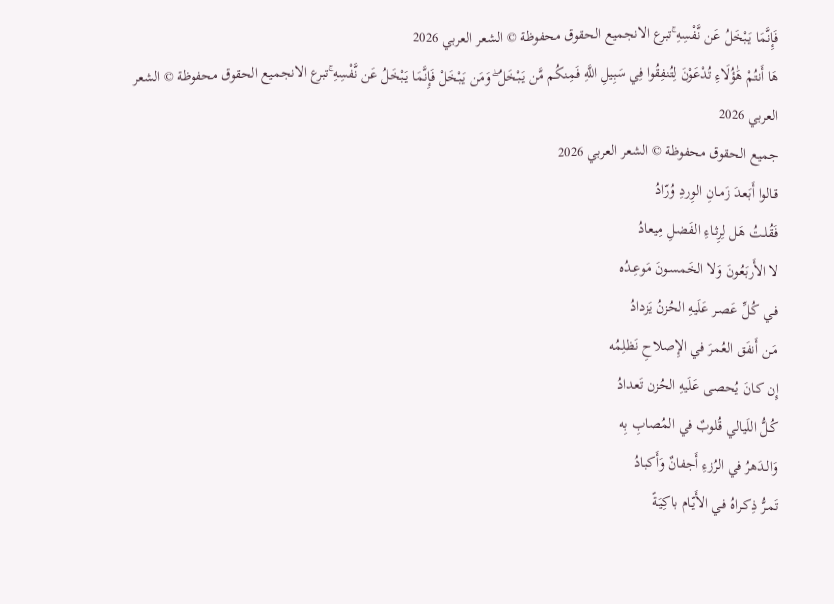فَإِنَّمَا يَبْخَلُ عَن نَّفْسِهِ ۚتبرع الانجميع الحقوق محفوظة © الشعر العربي 2026
هَا أَنتُمْ هَٰؤُلَاءِ تُدْعَوْنَ لِتُنفِقُوا فِي سَبِيلِ اللَّهِ فَمِنكُم مَّن يَبْخَلُ ۖ وَمَن يَبْخَلْ فَإِنَّمَا يَبْخَلُ عَن نَّفْسِهِ ۚتبرع الانجميع الحقوق محفوظة © الشعر العربي 2026
جميع الحقوق محفوظة © الشعر العربي 2026
قـالوا أَبَعـدَ زَمـانِ الوِردِ وُرّادُ
فَقُلـتُ هَـل لِرِثـاءِ الفَضـلِ مِيعادُ
لا الأَربَعُـونَ وَلا الخَمسـونَ مَوعِـدُه
فـي كُـلِّ عَصـر عَلَيهِ الحُزنُ يَزدادُ
مَـن أَنفَق العُمرَ في الإِصلاحِ نَظلِمُه
إِن كـانَ يُحصى عَلَيهِ الحُزن تَعدادُ
كُـلُّ اللَيالي قُلوبٌ في المُصابِ بِه
وَالـدَهرُ في الرُزءِ أَجفانٌ وَأَكبادُ
تَمـرُّ ذِكـراهُ فـي الأَيّـام باكِيَـةً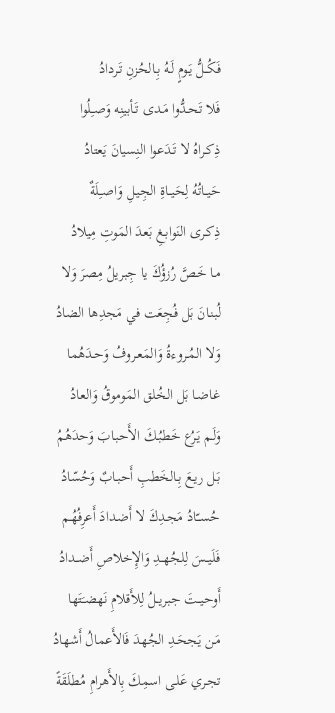فَكُــلُّ يَـومٍ لَـهُ بِـالحُزنِ تَـردادُ
فَلا تَحـدُّوا مَـدى تَـأبينِه وَصـِلُوا
ذِكـراهُ لا تَـدَعوا النِسيانَ يَعتادُ
حَيــاتُهُ لِحَيــاةِ الجِيـلِ وَاصـِلَةٌ
ذِكـرى النَوابـغِ بَعدَ المَوتِ مِيلادُ
مـا خَـصَّ رُزؤُكَ يا جِبريلُ مِصرَ وَلا
لُبنـانَ بَل فُجِعَت في مَجدِها الضادُ
وَلا المُـروءةُ وَالمَعـروفُ وَحـدَهُما
غاضـا بَل الخُلق المَوموقُ وَالعادُ
وَلَـم يَـرُع خَطبُـكَ الأَحبـابَ وَحدَهُمُ
بَـل ريـعَ بِـالخَطبِ أَحبـابٌ وَحُسّادُ
حُســّادُ مَجـدِكَ لا أَضـدادَ أَعرِفُهُـم
فَلَيــسَ لِلجُهــدِ وَالإِخلاصِ أَضــدادُ
أَوحيــتَ جبريــلُ لِلأَقلامِ نَهضـَتَها
مَـن يَجحَـدِ الجُهدَ فَالأَعمالُ أَشهادُ
تجـري عَلـى اسمِكَ بِالأَهرامِ مُطلَقَةً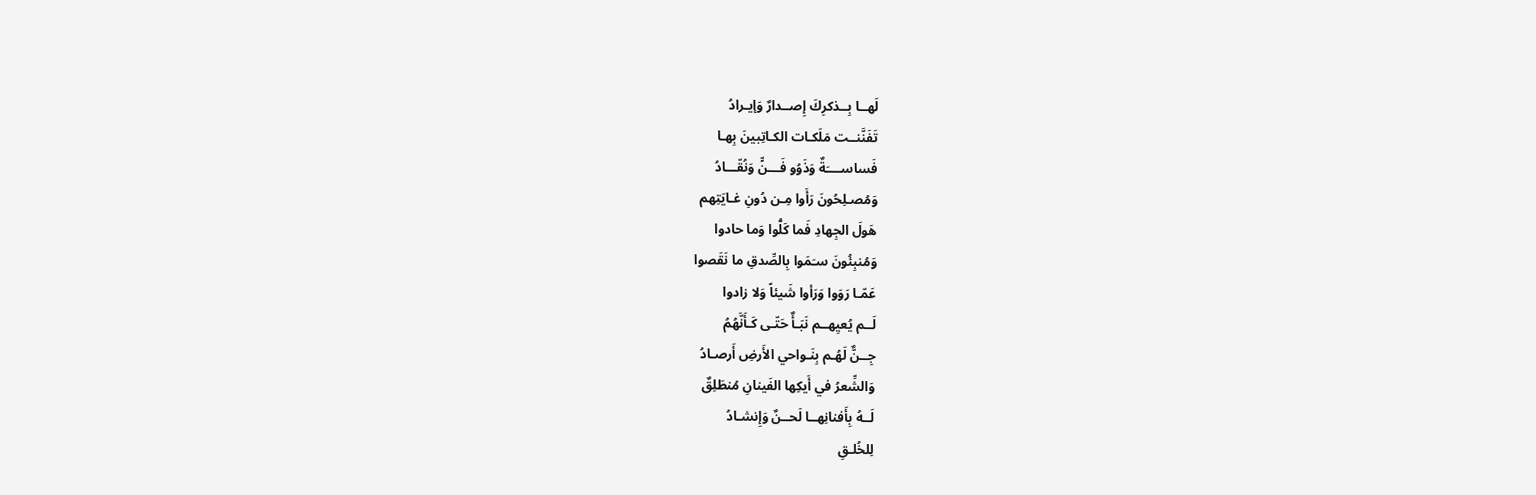لَهــا بِــذكرِكَ إِصــدارٌ وَإيـرادُ
تَفَنَّنــت مَلَكـات الكـاتِبينَ بِهـا
فَساســــَةٌ وَذَوُو فَـــنٍّ وَنُقّـــادُ
وَمُصـلِحُونَ رَأَوا مِـن دُونِ غـايَتِهم
هَولَ الجِهادِ فَما كَلُّوا وَما حادوا
وَمُنبِئُونَ سـَمَوا بِالصِّدقِ ما نَقَصوا
عَمّـا رَوَوا وَرَأوا شَيئاً وَلا زادوا
لَــم يُعيِهــم نَبَـأٌ حَتّـى كَـأَنَّهُمُ
جِــنٌّ لَهُـم بِنَـواحي الأَرضِ أَرصـادُ
وَالشِّعرُ في أَيكِها الفَينانِ مُنطَلِقٌ
لَــهُ بِأَفنانِهــا لَحــنٌ وَإِنشـادُ
لِلخُلـقِ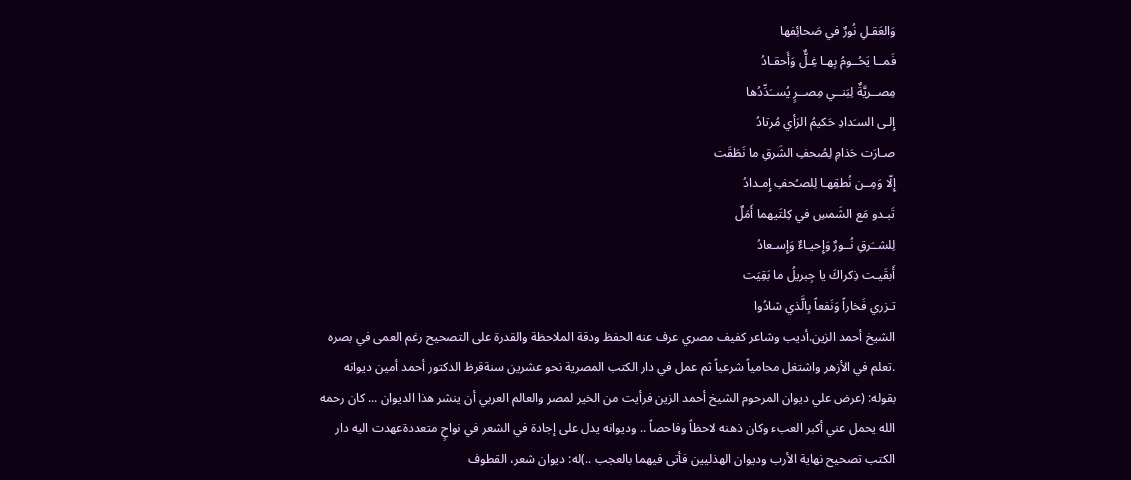وَالعَقـلِ نُورٌ في صَحائِفها
فَمــا يَحُــومُ بِهـا غِـلٌّ وَأَحقـادُ
مِصــريَّةٌ لِبَنــي مِصــرٍ يُســَدِّدُها
إِلـى السـَدادِ حَكيمُ الرَأي مُرتادُ
صـارَت حَذامِ لِصُحفِ الشَرقِ ما نَطَقَت
إِلّا وَمِــن نُطقِهـا لِلصـُحفِ إِمـدادُ
تَبـدو مَع الشَمسِ في كِلتَيهما أَمَلٌ
لِلشــَرقِ نُــورٌ وَإِحيـاءٌ وَإِسـعادُ
أَبقَيـت ذِكراكَ يا جِبريلُ ما بَقِيَت
تـزري فَخاراً وَنَفعاً بِالَّذي شادُوا
الشيخ أحمد الزين.أديب وشاعر كفيف مصري عرف عنه الحفظ ودقة الملاحظة والقدرة على التصحيح رغم العمى في بصره .تعلم في الأزهر واشتغل محامياً شرعياً ثم عمل في دار الكتب المصرية نحو عشرين سنةقرظ الدكتور أحمد أمين ديوانه بقوله: (عرض علي ديوان المرحوم الشيخ أحمد الزين فرأيت من الخير لمصر والعالم العربي أن ينشر هذا الديوان ... كان رحمه الله يحمل عني أكبر العبء وكان ذهنه لاحظاً وفاحصاً .. وديوانه يدل على إجادة في الشعر في نواحٍ متعددةعهدت اليه دار الكتب تصحيح نهاية الأرب وديوان الهذليين فأتى فيهما بالعجب ..)له: ديوان شعر، القطوف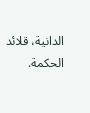الدانية، قلائد الحكمة.